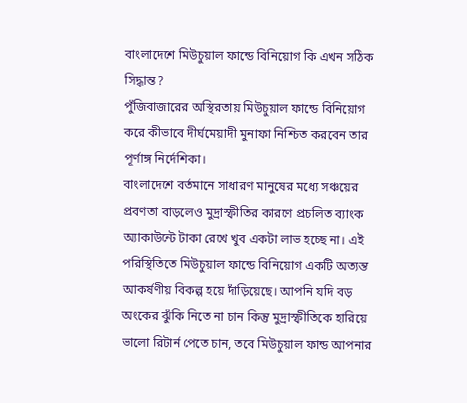বাংলাদেশে মিউচুয়াল ফান্ডে বিনিয়োগ কি এখন সঠিক সিদ্ধান্ত?
পুঁজিবাজারের অস্থিরতায় মিউচুয়াল ফান্ডে বিনিয়োগ করে কীভাবে দীর্ঘমেয়াদী মুনাফা নিশ্চিত করবেন তার পূর্ণাঙ্গ নির্দেশিকা।
বাংলাদেশে বর্তমানে সাধারণ মানুষের মধ্যে সঞ্চয়ের প্রবণতা বাড়লেও মুদ্রাস্ফীতির কারণে প্রচলিত ব্যাংক অ্যাকাউন্টে টাকা রেখে খুব একটা লাভ হচ্ছে না। এই পরিস্থিতিতে মিউচুয়াল ফান্ডে বিনিয়োগ একটি অত্যন্ত আকর্ষণীয় বিকল্প হয়ে দাঁড়িয়েছে। আপনি যদি বড় অংকের ঝুঁকি নিতে না চান কিন্তু মুদ্রাস্ফীতিকে হারিয়ে ভালো রিটার্ন পেতে চান, তবে মিউচুয়াল ফান্ড আপনার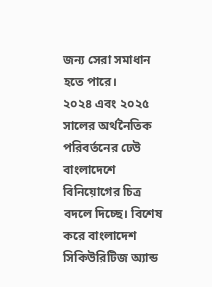জন্য সেরা সমাধান হতে পারে।
২০২৪ এবং ২০২৫ সালের অর্থনৈতিক পরিবর্তনের ঢেউ বাংলাদেশে বিনিয়োগের চিত্র বদলে দিচ্ছে। বিশেষ করে বাংলাদেশ সিকিউরিটিজ অ্যান্ড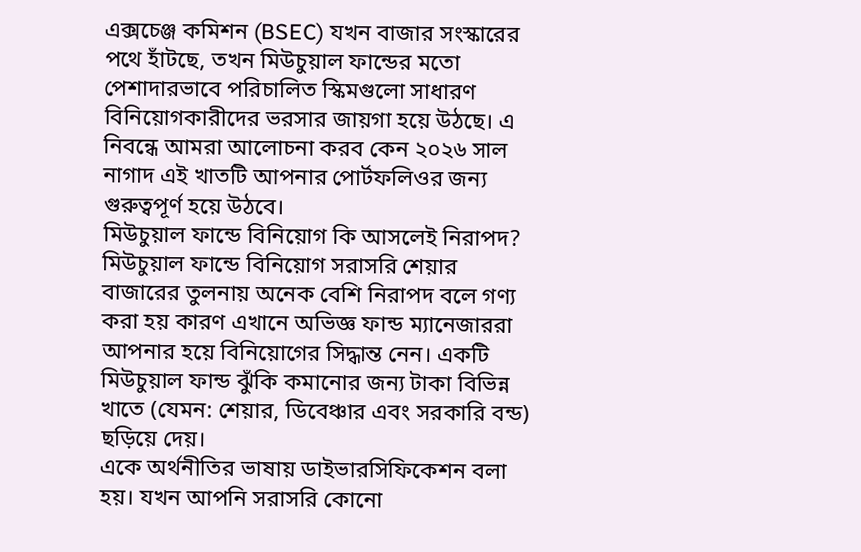এক্সচেঞ্জ কমিশন (BSEC) যখন বাজার সংস্কারের পথে হাঁটছে, তখন মিউচুয়াল ফান্ডের মতো পেশাদারভাবে পরিচালিত স্কিমগুলো সাধারণ বিনিয়োগকারীদের ভরসার জায়গা হয়ে উঠছে। এ নিবন্ধে আমরা আলোচনা করব কেন ২০২৬ সাল নাগাদ এই খাতটি আপনার পোর্টফলিওর জন্য গুরুত্বপূর্ণ হয়ে উঠবে।
মিউচুয়াল ফান্ডে বিনিয়োগ কি আসলেই নিরাপদ?
মিউচুয়াল ফান্ডে বিনিয়োগ সরাসরি শেয়ার বাজারের তুলনায় অনেক বেশি নিরাপদ বলে গণ্য করা হয় কারণ এখানে অভিজ্ঞ ফান্ড ম্যানেজাররা আপনার হয়ে বিনিয়োগের সিদ্ধান্ত নেন। একটি মিউচুয়াল ফান্ড ঝুঁকি কমানোর জন্য টাকা বিভিন্ন খাতে (যেমন: শেয়ার, ডিবেঞ্চার এবং সরকারি বন্ড) ছড়িয়ে দেয়।
একে অর্থনীতির ভাষায় ডাইভারসিফিকেশন বলা হয়। যখন আপনি সরাসরি কোনো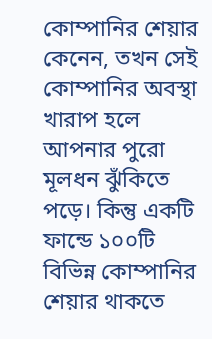কোম্পানির শেয়ার কেনেন, তখন সেই কোম্পানির অবস্থা খারাপ হলে আপনার পুরো মূলধন ঝুঁকিতে পড়ে। কিন্তু একটি ফান্ডে ১০০টি বিভিন্ন কোম্পানির শেয়ার থাকতে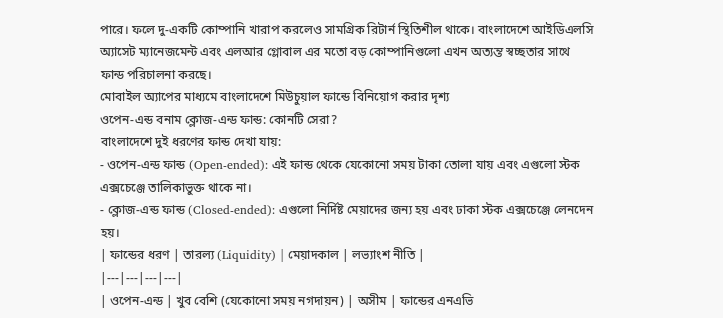পারে। ফলে দু-একটি কোম্পানি খারাপ করলেও সামগ্রিক রিটার্ন স্থিতিশীল থাকে। বাংলাদেশে আইডিএলসি অ্যাসেট ম্যানেজমেন্ট এবং এলআর গ্লোবাল এর মতো বড় কোম্পানিগুলো এখন অত্যন্ত স্বচ্ছতার সাথে ফান্ড পরিচালনা করছে।
মোবাইল অ্যাপের মাধ্যমে বাংলাদেশে মিউচুয়াল ফান্ডে বিনিয়োগ করার দৃশ্য
ওপেন-এন্ড বনাম ক্লোজ-এন্ড ফান্ড: কোনটি সেরা?
বাংলাদেশে দুই ধরণের ফান্ড দেখা যায়:
- ওপেন-এন্ড ফান্ড (Open-ended): এই ফান্ড থেকে যেকোনো সময় টাকা তোলা যায় এবং এগুলো স্টক এক্সচেঞ্জে তালিকাভুক্ত থাকে না।
- ক্লোজ-এন্ড ফান্ড (Closed-ended): এগুলো নির্দিষ্ট মেয়াদের জন্য হয় এবং ঢাকা স্টক এক্সচেঞ্জে লেনদেন হয়।
| ফান্ডের ধরণ | তারল্য (Liquidity) | মেয়াদকাল | লভ্যাংশ নীতি |
|---|---|---|---|
| ওপেন-এন্ড | খুব বেশি (যেকোনো সময় নগদায়ন) | অসীম | ফান্ডের এনএভি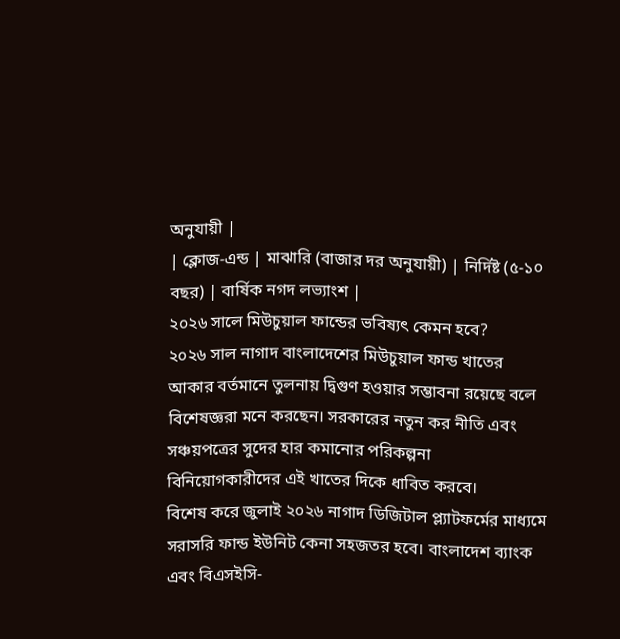অনুযায়ী |
| ক্লোজ-এন্ড | মাঝারি (বাজার দর অনুযায়ী) | নির্দিষ্ট (৫-১০ বছর) | বার্ষিক নগদ লভ্যাংশ |
২০২৬ সালে মিউচুয়াল ফান্ডের ভবিষ্যৎ কেমন হবে?
২০২৬ সাল নাগাদ বাংলাদেশের মিউচুয়াল ফান্ড খাতের আকার বর্তমানে তুলনায় দ্বিগুণ হওয়ার সম্ভাবনা রয়েছে বলে বিশেষজ্ঞরা মনে করছেন। সরকারের নতুন কর নীতি এবং সঞ্চয়পত্রের সুদের হার কমানোর পরিকল্পনা বিনিয়োগকারীদের এই খাতের দিকে ধাবিত করবে।
বিশেষ করে জুলাই ২০২৬ নাগাদ ডিজিটাল প্ল্যাটফর্মের মাধ্যমে সরাসরি ফান্ড ইউনিট কেনা সহজতর হবে। বাংলাদেশ ব্যাংক এবং বিএসইসি-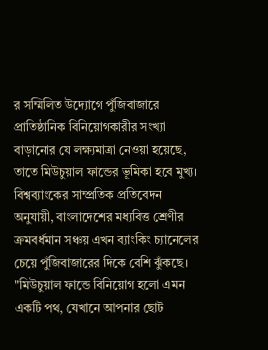র সম্মিলিত উদ্যোগে পুঁজিবাজারে প্রাতিষ্ঠানিক বিনিয়োগকারীর সংখ্যা বাড়ানোর যে লক্ষ্যমাত্রা নেওয়া হয়েছে, তাতে মিউচুয়াল ফান্ডের ভূমিকা হবে মুখ্য। বিশ্বব্যাংকের সাম্প্রতিক প্রতিবেদন অনুযায়ী, বাংলাদেশের মধ্যবিত্ত শ্রেণীর ক্রমবর্ধমান সঞ্চয় এখন ব্যাংকিং চ্যানেলের চেয়ে পুঁজিবাজারের দিকে বেশি ঝুঁকছে।
"মিউচুয়াল ফান্ডে বিনিয়োগ হলো এমন একটি পথ, যেখানে আপনার ছোট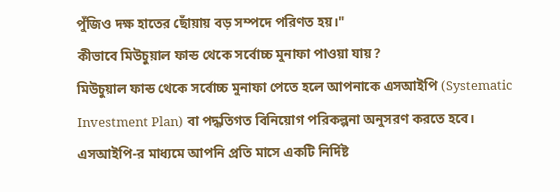পুঁজিও দক্ষ হাতের ছোঁয়ায় বড় সম্পদে পরিণত হয়।"
কীভাবে মিউচুয়াল ফান্ড থেকে সর্বোচ্চ মুনাফা পাওয়া যায়?
মিউচুয়াল ফান্ড থেকে সর্বোচ্চ মুনাফা পেতে হলে আপনাকে এসআইপি (Systematic Investment Plan) বা পদ্ধতিগত বিনিয়োগ পরিকল্পনা অনুসরণ করতে হবে। এসআইপি-র মাধ্যমে আপনি প্রতি মাসে একটি নির্দিষ্ট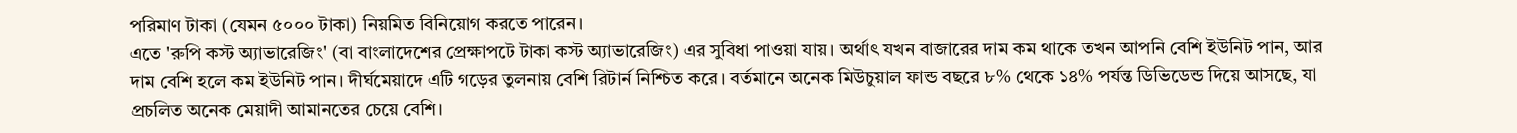পরিমাণ টাকা (যেমন ৫০০০ টাকা) নিয়মিত বিনিয়োগ করতে পারেন।
এতে 'রুপি কস্ট অ্যাভারেজিং' (বা বাংলাদেশের প্রেক্ষাপটে টাকা কস্ট অ্যাভারেজিং) এর সুবিধা পাওয়া যায়। অর্থাৎ যখন বাজারের দাম কম থাকে তখন আপনি বেশি ইউনিট পান, আর দাম বেশি হলে কম ইউনিট পান। দীর্ঘমেয়াদে এটি গড়ের তুলনায় বেশি রিটার্ন নিশ্চিত করে। বর্তমানে অনেক মিউচুয়াল ফান্ড বছরে ৮% থেকে ১৪% পর্যন্ত ডিভিডেন্ড দিয়ে আসছে, যা প্রচলিত অনেক মেয়াদী আমানতের চেয়ে বেশি।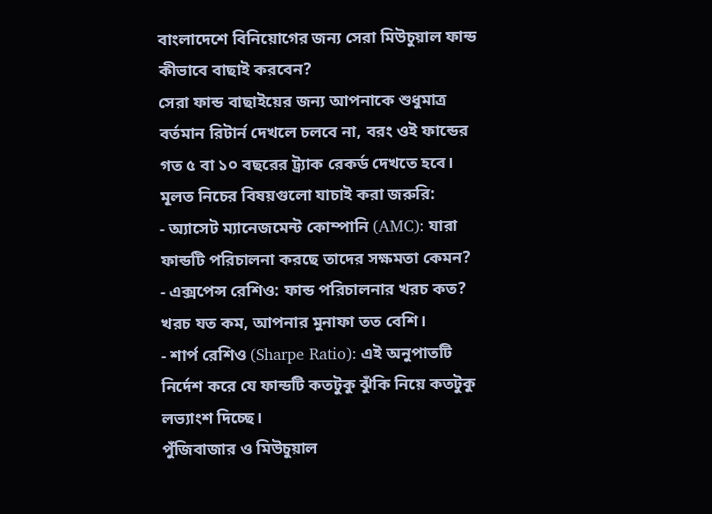বাংলাদেশে বিনিয়োগের জন্য সেরা মিউচুয়াল ফান্ড কীভাবে বাছাই করবেন?
সেরা ফান্ড বাছাইয়ের জন্য আপনাকে শুধুমাত্র বর্তমান রিটার্ন দেখলে চলবে না, বরং ওই ফান্ডের গত ৫ বা ১০ বছরের ট্র্যাক রেকর্ড দেখতে হবে। মূলত নিচের বিষয়গুলো যাচাই করা জরুরি:
- অ্যাসেট ম্যানেজমেন্ট কোম্পানি (AMC): যারা ফান্ডটি পরিচালনা করছে তাদের সক্ষমতা কেমন?
- এক্সপেন্স রেশিও: ফান্ড পরিচালনার খরচ কত? খরচ যত কম, আপনার মুনাফা তত বেশি।
- শার্প রেশিও (Sharpe Ratio): এই অনুপাতটি নির্দেশ করে যে ফান্ডটি কতটুকু ঝুঁকি নিয়ে কতটুকু লভ্যাংশ দিচ্ছে।
পুঁজিবাজার ও মিউচুয়াল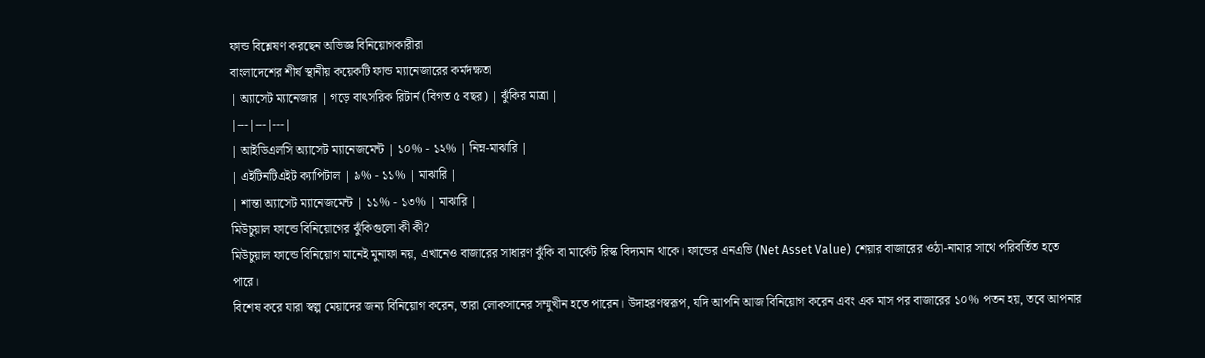ফান্ড বিশ্লেষণ করছেন অভিজ্ঞ বিনিয়োগকারীরা
বাংলাদেশের শীর্ষ স্থানীয় কয়েকটি ফান্ড ম্যানেজারের কর্মদক্ষতা
| অ্যাসেট ম্যানেজার | গড়ে বাৎসরিক রিটার্ন (বিগত ৫ বছর) | ঝুঁকির মাত্রা |
|---|---|---|
| আইডিএলসি অ্যাসেট ম্যানেজমেন্ট | ১০% - ১২% | নিম্ন-মাঝারি |
| এইটিনটিএইট ক্যাপিটাল | ৯% - ১১% | মাঝারি |
| শান্তা অ্যাসেট ম্যানেজমেন্ট | ১১% - ১৩% | মাঝারি |
মিউচুয়াল ফান্ডে বিনিয়োগের ঝুঁকিগুলো কী কী?
মিউচুয়াল ফান্ডে বিনিয়োগ মানেই মুনাফা নয়, এখানেও বাজারের সাধারণ ঝুঁকি বা মার্কেট রিস্ক বিদ্যমান থাকে। ফান্ডের এনএভি (Net Asset Value) শেয়ার বাজারের ওঠা-নামার সাথে পরিবর্তিত হতে পারে।
বিশেষ করে যারা স্বল্প মেয়াদের জন্য বিনিয়োগ করেন, তারা লোকসানের সম্মুখীন হতে পারেন। উদাহরণস্বরূপ, যদি আপনি আজ বিনিয়োগ করেন এবং এক মাস পর বাজারের ১০% পতন হয়, তবে আপনার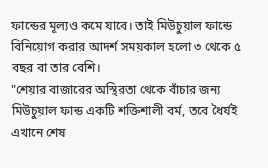ফান্ডের মূল্যও কমে যাবে। তাই মিউচুয়াল ফান্ডে বিনিয়োগ করার আদর্শ সময়কাল হলো ৩ থেকে ৫ বছর বা তার বেশি।
"শেয়ার বাজারের অস্থিরতা থেকে বাঁচার জন্য মিউচুয়াল ফান্ড একটি শক্তিশালী বর্ম, তবে ধৈর্যই এখানে শেষ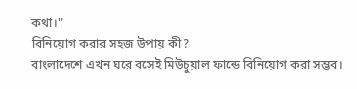কথা।"
বিনিয়োগ করার সহজ উপায় কী?
বাংলাদেশে এখন ঘরে বসেই মিউচুয়াল ফান্ডে বিনিয়োগ করা সম্ভব।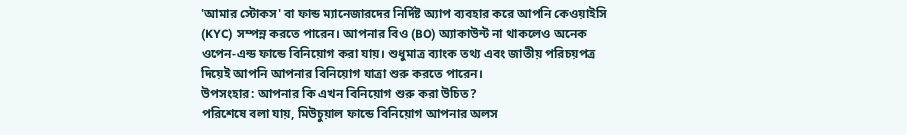'আমার স্টোকস' বা ফান্ড ম্যানেজারদের নির্দিষ্ট অ্যাপ ব্যবহার করে আপনি কেওয়াইসি (KYC) সম্পন্ন করতে পারেন। আপনার বিও (BO) অ্যাকাউন্ট না থাকলেও অনেক ওপেন-এন্ড ফান্ডে বিনিয়োগ করা যায়। শুধুমাত্র ব্যাংক তথ্য এবং জাতীয় পরিচয়পত্র দিয়েই আপনি আপনার বিনিয়োগ যাত্রা শুরু করতে পারেন।
উপসংহার: আপনার কি এখন বিনিয়োগ শুরু করা উচিত?
পরিশেষে বলা যায়, মিউচুয়াল ফান্ডে বিনিয়োগ আপনার অলস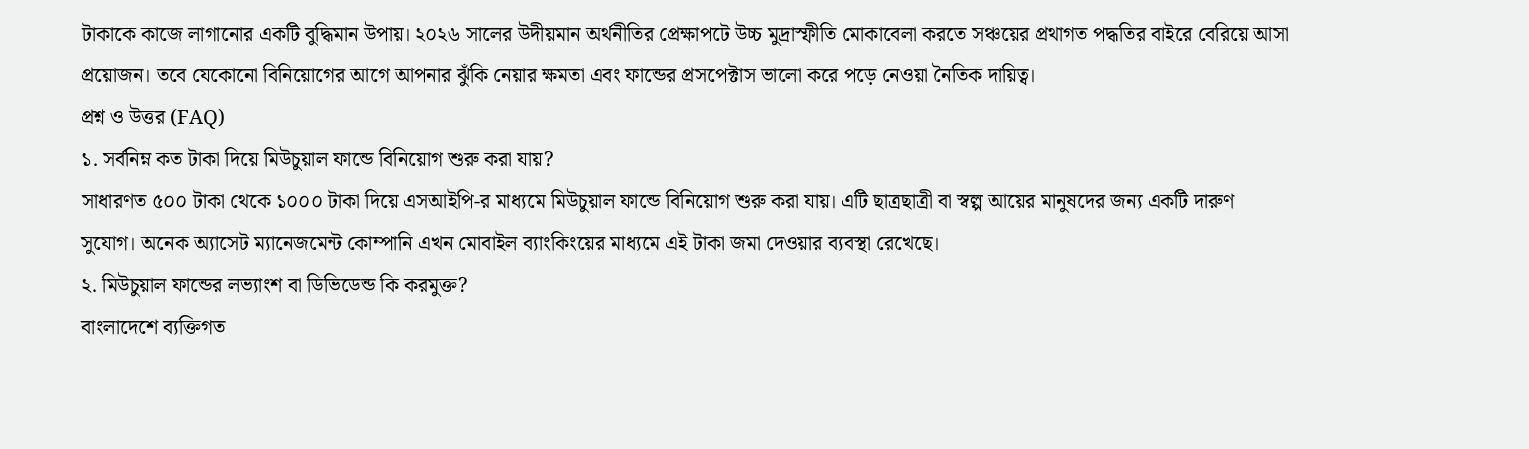টাকাকে কাজে লাগানোর একটি বুদ্ধিমান উপায়। ২০২৬ সালের উদীয়মান অর্থনীতির প্রেক্ষাপটে উচ্চ মুদ্রাস্ফীতি মোকাবেলা করতে সঞ্চয়ের প্রথাগত পদ্ধতির বাইরে বেরিয়ে আসা প্রয়োজন। তবে যেকোনো বিনিয়োগের আগে আপনার ঝুঁকি নেয়ার ক্ষমতা এবং ফান্ডের প্রসপেক্টাস ভালো করে পড়ে নেওয়া নৈতিক দায়িত্ব।
প্রশ্ন ও উত্তর (FAQ)
১. সর্বনিম্ন কত টাকা দিয়ে মিউচুয়াল ফান্ডে বিনিয়োগ শুরু করা যায়?
সাধারণত ৫০০ টাকা থেকে ১০০০ টাকা দিয়ে এসআইপি-র মাধ্যমে মিউচুয়াল ফান্ডে বিনিয়োগ শুরু করা যায়। এটি ছাত্রছাত্রী বা স্বল্প আয়ের মানুষদের জন্য একটি দারুণ সুযোগ। অনেক অ্যাসেট ম্যানেজমেন্ট কোম্পানি এখন মোবাইল ব্যাংকিংয়ের মাধ্যমে এই টাকা জমা দেওয়ার ব্যবস্থা রেখেছে।
২. মিউচুয়াল ফান্ডের লভ্যাংশ বা ডিভিডেন্ড কি করমুক্ত?
বাংলাদেশে ব্যক্তিগত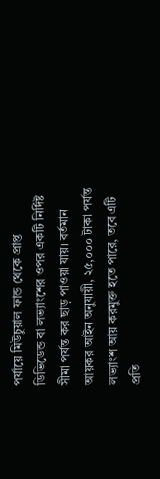পর্যায়ে মিউচুয়াল ফান্ড থেকে প্রাপ্ত ডিভিডেন্ড বা লভ্যাংশের ওপর একটি নির্দিষ্ট সীমা পর্যন্ত কর ছাড় পাওয়া যায়। বর্তমান আয়কর আইন অনুযায়ী, ২৫,০০০ টাকা পর্যন্ত লভ্যাংশ আয় করমুক্ত হতে পারে, তবে এটি প্রতি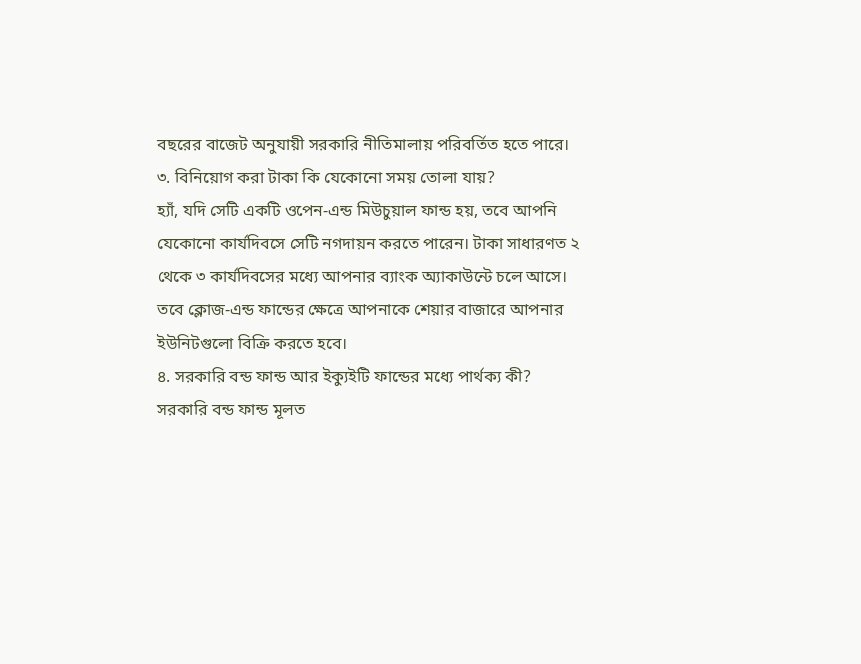বছরের বাজেট অনুযায়ী সরকারি নীতিমালায় পরিবর্তিত হতে পারে।
৩. বিনিয়োগ করা টাকা কি যেকোনো সময় তোলা যায়?
হ্যাঁ, যদি সেটি একটি ওপেন-এন্ড মিউচুয়াল ফান্ড হয়, তবে আপনি যেকোনো কার্যদিবসে সেটি নগদায়ন করতে পারেন। টাকা সাধারণত ২ থেকে ৩ কার্যদিবসের মধ্যে আপনার ব্যাংক অ্যাকাউন্টে চলে আসে। তবে ক্লোজ-এন্ড ফান্ডের ক্ষেত্রে আপনাকে শেয়ার বাজারে আপনার ইউনিটগুলো বিক্রি করতে হবে।
৪. সরকারি বন্ড ফান্ড আর ইক্যুইটি ফান্ডের মধ্যে পার্থক্য কী?
সরকারি বন্ড ফান্ড মূলত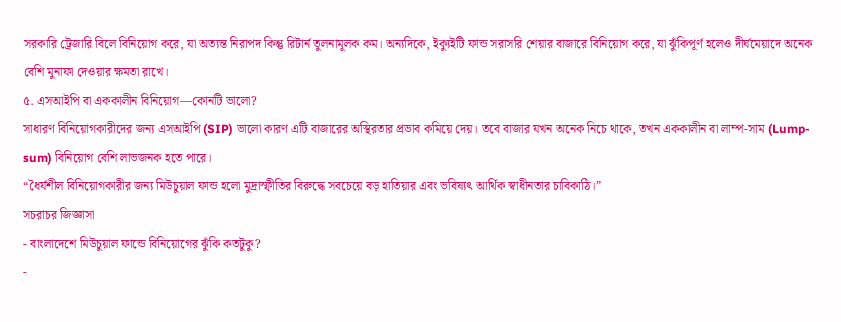সরকারি ট্রেজারি বিলে বিনিয়োগ করে, যা অত্যন্ত নিরাপদ কিন্তু রিটার্ন তুলনামূলক কম। অন্যদিকে, ইক্যুইটি ফান্ড সরাসরি শেয়ার বাজারে বিনিয়োগ করে, যা ঝুঁকিপূর্ণ হলেও দীর্ঘমেয়াদে অনেক বেশি মুনাফা দেওয়ার ক্ষমতা রাখে।
৫. এসআইপি বা এককালীন বিনিয়োগ—কোনটি ভালো?
সাধারণ বিনিয়োগকারীদের জন্য এসআইপি (SIP) ভালো কারণ এটি বাজারের অস্থিরতার প্রভাব কমিয়ে দেয়। তবে বাজার যখন অনেক নিচে থাকে, তখন এককালীন বা লাম্প-সাম (Lump-sum) বিনিয়োগ বেশি লাভজনক হতে পারে।
“ধৈর্যশীল বিনিয়োগকারীর জন্য মিউচুয়াল ফান্ড হলো মুদ্রাস্ফীতির বিরুদ্ধে সবচেয়ে বড় হাতিয়ার এবং ভবিষ্যৎ আর্থিক স্বাধীনতার চাবিকাঠি।”
সচরাচর জিজ্ঞাসা
- বাংলাদেশে মিউচুয়াল ফান্ডে বিনিয়োগের ঝুঁকি কতটুকু?
-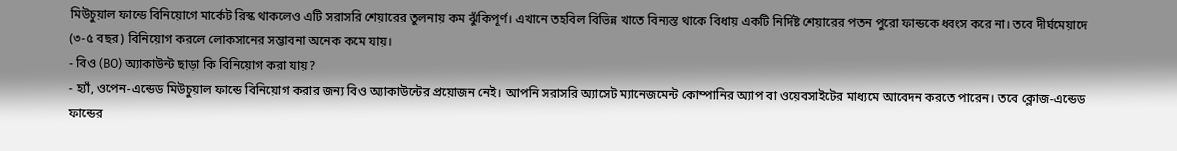মিউচুয়াল ফান্ডে বিনিয়োগে মার্কেট রিস্ক থাকলেও এটি সরাসরি শেয়ারের তুলনায় কম ঝুঁকিপূর্ণ। এখানে তহবিল বিভিন্ন খাতে বিন্যস্ত থাকে বিধায় একটি নির্দিষ্ট শেয়ারের পতন পুরো ফান্ডকে ধ্বংস করে না। তবে দীর্ঘমেয়াদে (৩-৫ বছর) বিনিয়োগ করলে লোকসানের সম্ভাবনা অনেক কমে যায়।
- বিও (BO) অ্যাকাউন্ট ছাড়া কি বিনিয়োগ করা যায়?
- হ্যাঁ, ওপেন-এন্ডেড মিউচুয়াল ফান্ডে বিনিয়োগ করার জন্য বিও অ্যাকাউন্টের প্রয়োজন নেই। আপনি সরাসরি অ্যাসেট ম্যানেজমেন্ট কোম্পানির অ্যাপ বা ওয়েবসাইটের মাধ্যমে আবেদন করতে পারেন। তবে ক্লোজ-এন্ডেড ফান্ডের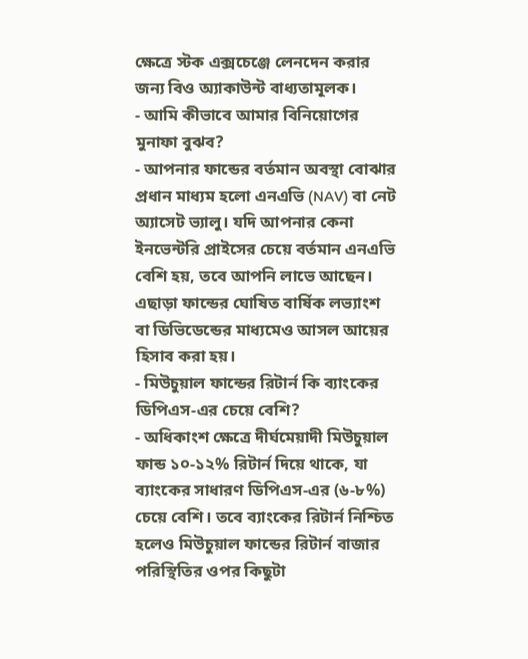ক্ষেত্রে স্টক এক্সচেঞ্জে লেনদেন করার জন্য বিও অ্যাকাউন্ট বাধ্যতামূলক।
- আমি কীভাবে আমার বিনিয়োগের মুনাফা বুঝব?
- আপনার ফান্ডের বর্তমান অবস্থা বোঝার প্রধান মাধ্যম হলো এনএভি (NAV) বা নেট অ্যাসেট ভ্যালু। যদি আপনার কেনা ইনভেন্টরি প্রাইসের চেয়ে বর্তমান এনএভি বেশি হয়, তবে আপনি লাভে আছেন। এছাড়া ফান্ডের ঘোষিত বার্ষিক লভ্যাংশ বা ডিভিডেন্ডের মাধ্যমেও আসল আয়ের হিসাব করা হয়।
- মিউচুয়াল ফান্ডের রিটার্ন কি ব্যাংকের ডিপিএস-এর চেয়ে বেশি?
- অধিকাংশ ক্ষেত্রে দীর্ঘমেয়াদী মিউচুয়াল ফান্ড ১০-১২% রিটার্ন দিয়ে থাকে, যা ব্যাংকের সাধারণ ডিপিএস-এর (৬-৮%) চেয়ে বেশি। তবে ব্যাংকের রিটার্ন নিশ্চিত হলেও মিউচুয়াল ফান্ডের রিটার্ন বাজার পরিস্থিতির ওপর কিছুটা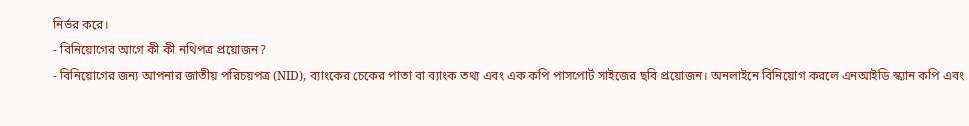নির্ভর করে।
- বিনিয়োগের আগে কী কী নথিপত্র প্রয়োজন?
- বিনিয়োগের জন্য আপনার জাতীয় পরিচয়পত্র (NID), ব্যাংকের চেকের পাতা বা ব্যাংক তথ্য এবং এক কপি পাসপোর্ট সাইজের ছবি প্রয়োজন। অনলাইনে বিনিয়োগ করলে এনআইডি স্ক্যান কপি এবং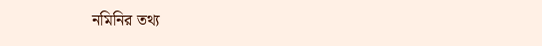নমিনির তথ্য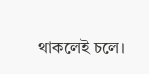থাকলেই চলে।